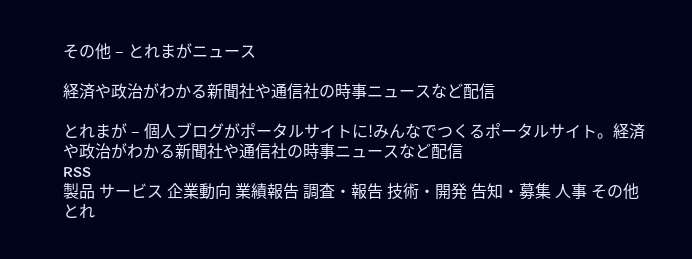その他 – とれまがニュース

経済や政治がわかる新聞社や通信社の時事ニュースなど配信

とれまが – 個人ブログがポータルサイトに!みんなでつくるポータルサイト。経済や政治がわかる新聞社や通信社の時事ニュースなど配信
RSS
製品 サービス 企業動向 業績報告 調査・報告 技術・開発 告知・募集 人事 その他
とれ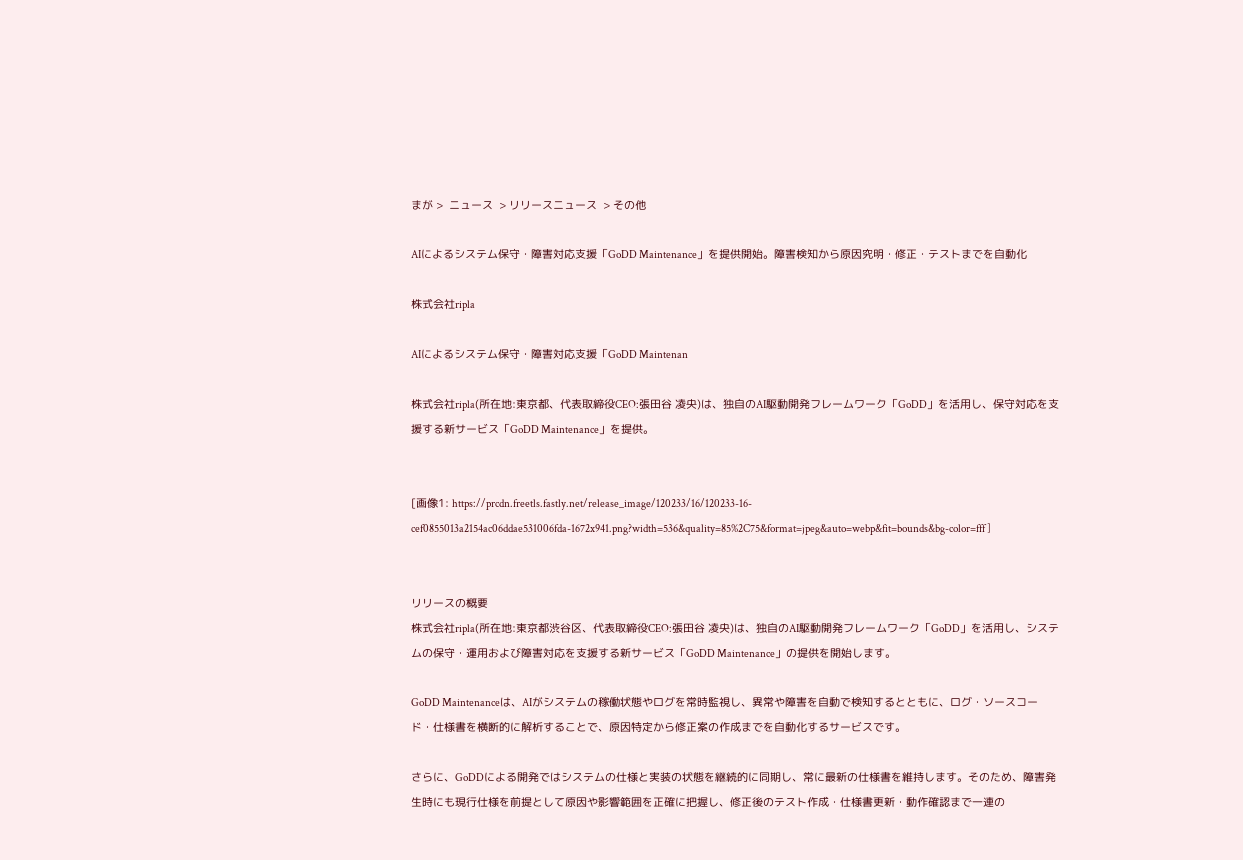まが >  ニュース  > リリースニュース  > その他

AIによるシステム保守・障害対応支援「GoDD Maintenance」を提供開始。障害検知から原因究明・修正・テストまでを自動化

株式会社ripla

AIによるシステム保守・障害対応支援「GoDD Maintenan

株式会社ripla(所在地:東京都、代表取締役CEO:張田谷 凌央)は、独自のAI駆動開発フレームワーク「GoDD」を活用し、保守対応を支援する新サービス「GoDD Maintenance」を提供。


[画像1: https://prcdn.freetls.fastly.net/release_image/120233/16/120233-16-cef0855013a2154ac06ddae531006fda-1672x941.png?width=536&quality=85%2C75&format=jpeg&auto=webp&fit=bounds&bg-color=fff ]


リリースの概要
株式会社ripla(所在地:東京都渋谷区、代表取締役CEO:張田谷 凌央)は、独自のAI駆動開発フレームワーク「GoDD」を活用し、システムの保守・運用および障害対応を支援する新サービス「GoDD Maintenance」の提供を開始します。

GoDD Maintenanceは、AIがシステムの稼働状態やログを常時監視し、異常や障害を自動で検知するとともに、ログ・ソースコード・仕様書を横断的に解析することで、原因特定から修正案の作成までを自動化するサービスです。

さらに、GoDDによる開発ではシステムの仕様と実装の状態を継続的に同期し、常に最新の仕様書を維持します。そのため、障害発生時にも現行仕様を前提として原因や影響範囲を正確に把握し、修正後のテスト作成・仕様書更新・動作確認まで一連の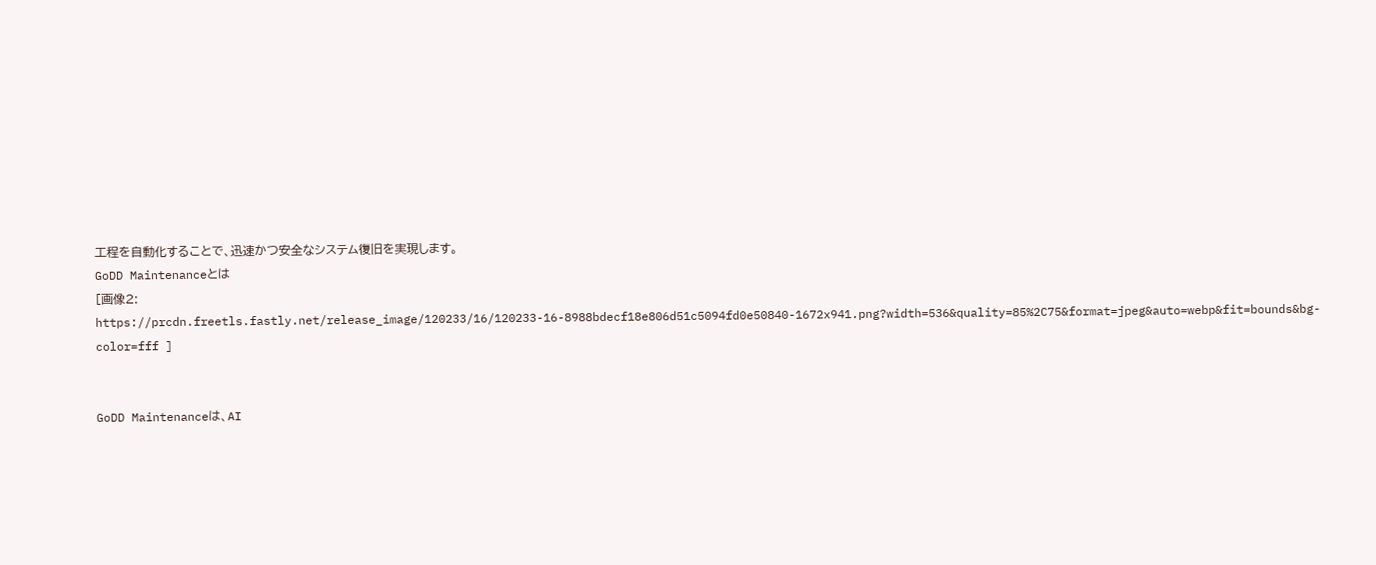工程を自動化することで、迅速かつ安全なシステム復旧を実現します。
GoDD Maintenanceとは
[画像2: https://prcdn.freetls.fastly.net/release_image/120233/16/120233-16-8988bdecf18e806d51c5094fd0e50840-1672x941.png?width=536&quality=85%2C75&format=jpeg&auto=webp&fit=bounds&bg-color=fff ]


GoDD Maintenanceは、AI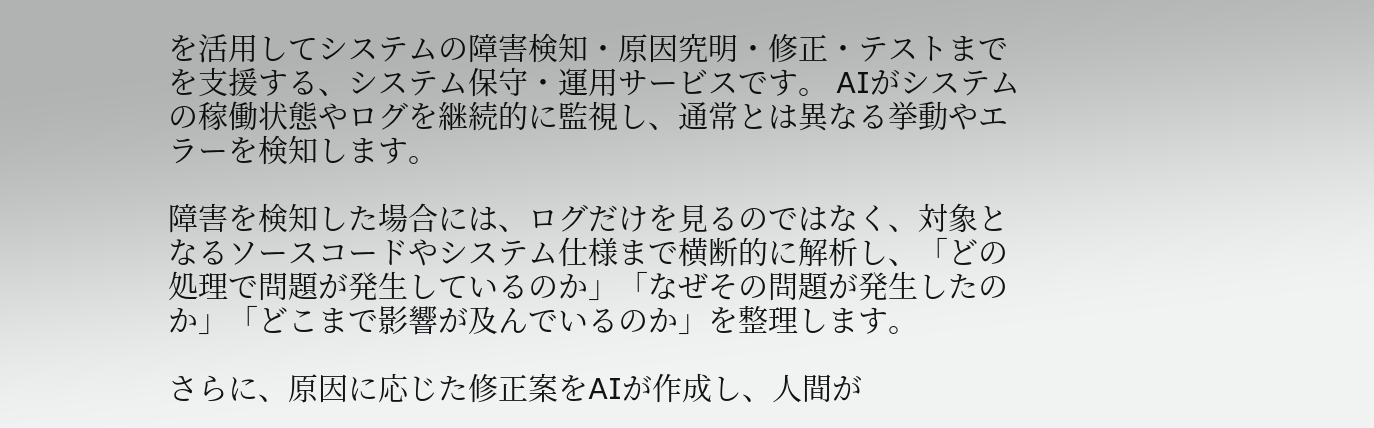を活用してシステムの障害検知・原因究明・修正・テストまでを支援する、システム保守・運用サービスです。 AIがシステムの稼働状態やログを継続的に監視し、通常とは異なる挙動やエラーを検知します。

障害を検知した場合には、ログだけを見るのではなく、対象となるソースコードやシステム仕様まで横断的に解析し、「どの処理で問題が発生しているのか」「なぜその問題が発生したのか」「どこまで影響が及んでいるのか」を整理します。

さらに、原因に応じた修正案をAIが作成し、人間が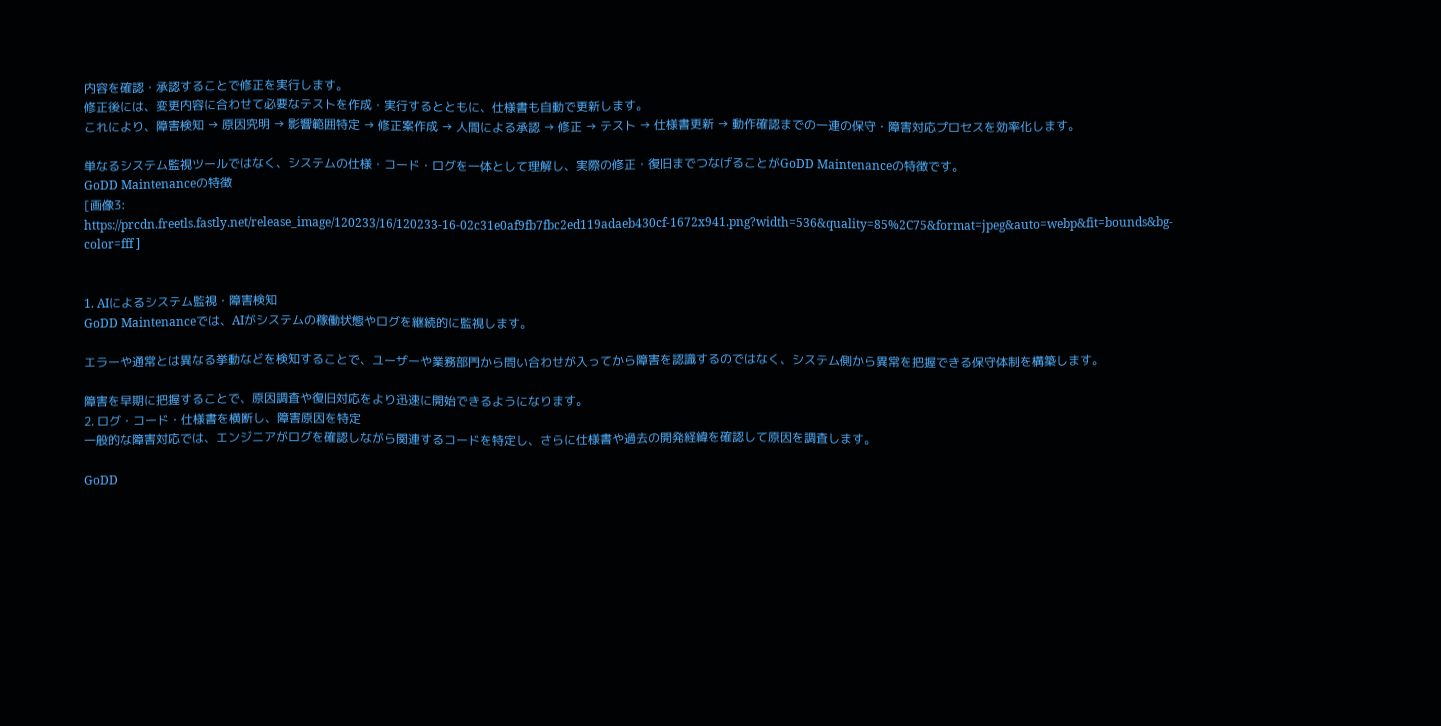内容を確認・承認することで修正を実行します。
修正後には、変更内容に合わせて必要なテストを作成・実行するとともに、仕様書も自動で更新します。
これにより、障害検知 → 原因究明 → 影響範囲特定 → 修正案作成 → 人間による承認 → 修正 → テスト → 仕様書更新 → 動作確認までの一連の保守・障害対応プロセスを効率化します。

単なるシステム監視ツールではなく、システムの仕様・コード・ログを一体として理解し、実際の修正・復旧までつなげることがGoDD Maintenanceの特徴です。
GoDD Maintenanceの特徴
[画像3: https://prcdn.freetls.fastly.net/release_image/120233/16/120233-16-02c31e0af9fb7fbc2ed119adaeb430cf-1672x941.png?width=536&quality=85%2C75&format=jpeg&auto=webp&fit=bounds&bg-color=fff ]


1. AIによるシステム監視・障害検知
GoDD Maintenanceでは、AIがシステムの稼働状態やログを継続的に監視します。

エラーや通常とは異なる挙動などを検知することで、ユーザーや業務部門から問い合わせが入ってから障害を認識するのではなく、システム側から異常を把握できる保守体制を構築します。

障害を早期に把握することで、原因調査や復旧対応をより迅速に開始できるようになります。
2. ログ・コード・仕様書を横断し、障害原因を特定
一般的な障害対応では、エンジニアがログを確認しながら関連するコードを特定し、さらに仕様書や過去の開発経緯を確認して原因を調査します。

GoDD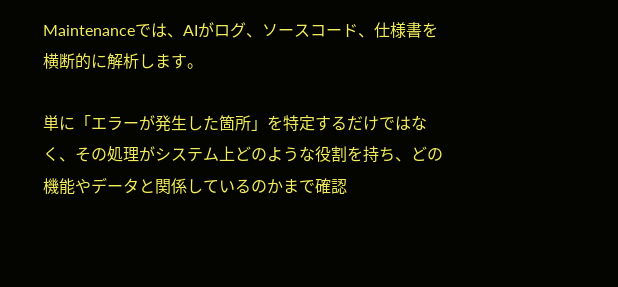Maintenanceでは、AIがログ、ソースコード、仕様書を横断的に解析します。

単に「エラーが発生した箇所」を特定するだけではなく、その処理がシステム上どのような役割を持ち、どの機能やデータと関係しているのかまで確認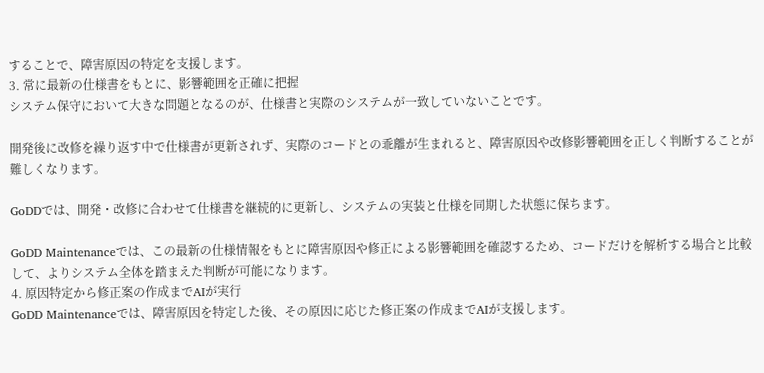することで、障害原因の特定を支援します。
3. 常に最新の仕様書をもとに、影響範囲を正確に把握
システム保守において大きな問題となるのが、仕様書と実際のシステムが一致していないことです。

開発後に改修を繰り返す中で仕様書が更新されず、実際のコードとの乖離が生まれると、障害原因や改修影響範囲を正しく判断することが難しくなります。

GoDDでは、開発・改修に合わせて仕様書を継続的に更新し、システムの実装と仕様を同期した状態に保ちます。

GoDD Maintenanceでは、この最新の仕様情報をもとに障害原因や修正による影響範囲を確認するため、コードだけを解析する場合と比較して、よりシステム全体を踏まえた判断が可能になります。
4. 原因特定から修正案の作成までAIが実行
GoDD Maintenanceでは、障害原因を特定した後、その原因に応じた修正案の作成までAIが支援します。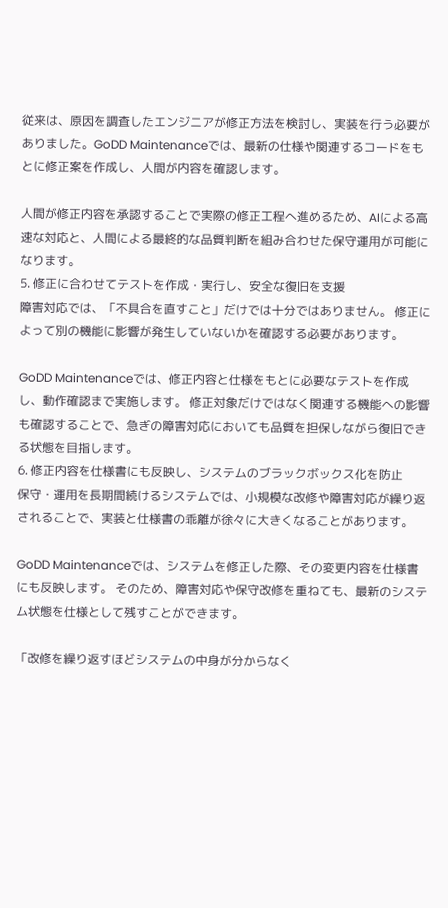従来は、原因を調査したエンジニアが修正方法を検討し、実装を行う必要がありました。GoDD Maintenanceでは、最新の仕様や関連するコードをもとに修正案を作成し、人間が内容を確認します。

人間が修正内容を承認することで実際の修正工程へ進めるため、AIによる高速な対応と、人間による最終的な品質判断を組み合わせた保守運用が可能になります。
5. 修正に合わせてテストを作成・実行し、安全な復旧を支援
障害対応では、「不具合を直すこと」だけでは十分ではありません。 修正によって別の機能に影響が発生していないかを確認する必要があります。

GoDD Maintenanceでは、修正内容と仕様をもとに必要なテストを作成し、動作確認まで実施します。 修正対象だけではなく関連する機能への影響も確認することで、急ぎの障害対応においても品質を担保しながら復旧できる状態を目指します。
6. 修正内容を仕様書にも反映し、システムのブラックボックス化を防止
保守・運用を長期間続けるシステムでは、小規模な改修や障害対応が繰り返されることで、実装と仕様書の乖離が徐々に大きくなることがあります。

GoDD Maintenanceでは、システムを修正した際、その変更内容を仕様書にも反映します。 そのため、障害対応や保守改修を重ねても、最新のシステム状態を仕様として残すことができます。

「改修を繰り返すほどシステムの中身が分からなく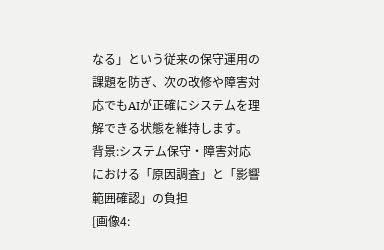なる」という従来の保守運用の課題を防ぎ、次の改修や障害対応でもAIが正確にシステムを理解できる状態を維持します。
背景:システム保守・障害対応における「原因調査」と「影響範囲確認」の負担
[画像4: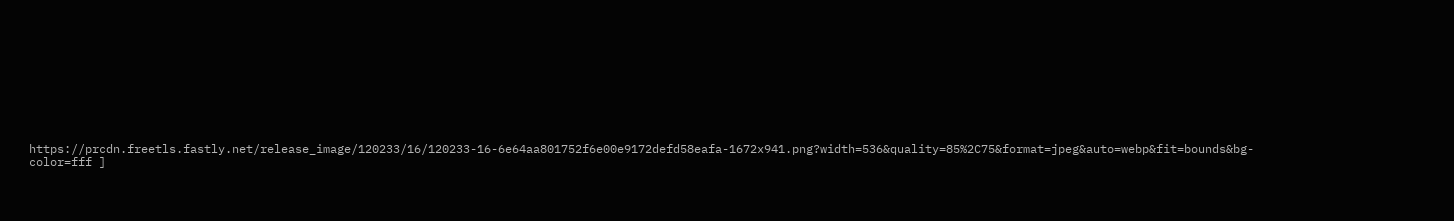https://prcdn.freetls.fastly.net/release_image/120233/16/120233-16-6e64aa801752f6e00e9172defd58eafa-1672x941.png?width=536&quality=85%2C75&format=jpeg&auto=webp&fit=bounds&bg-color=fff ]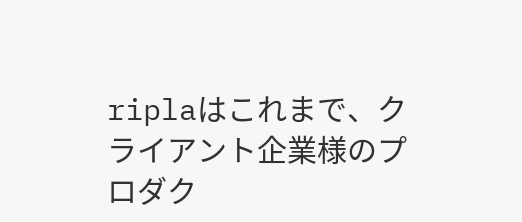riplaはこれまで、クライアント企業様のプロダク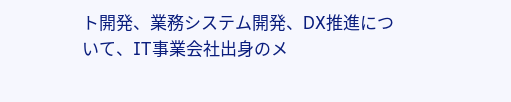ト開発、業務システム開発、DX推進について、IT事業会社出身のメ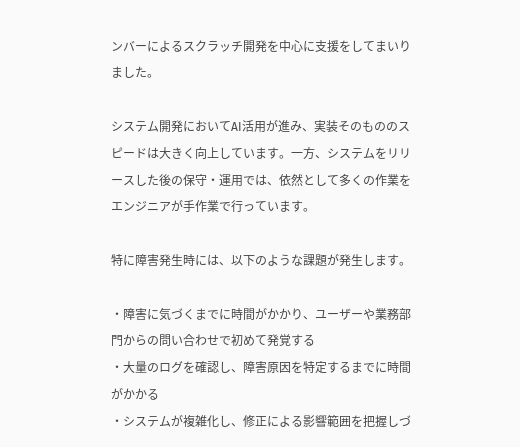ンバーによるスクラッチ開発を中心に支援をしてまいりました。

システム開発においてAI活用が進み、実装そのもののスピードは大きく向上しています。一方、システムをリリースした後の保守・運用では、依然として多くの作業をエンジニアが手作業で行っています。

特に障害発生時には、以下のような課題が発生します。

・障害に気づくまでに時間がかかり、ユーザーや業務部門からの問い合わせで初めて発覚する
・大量のログを確認し、障害原因を特定するまでに時間がかかる
・システムが複雑化し、修正による影響範囲を把握しづ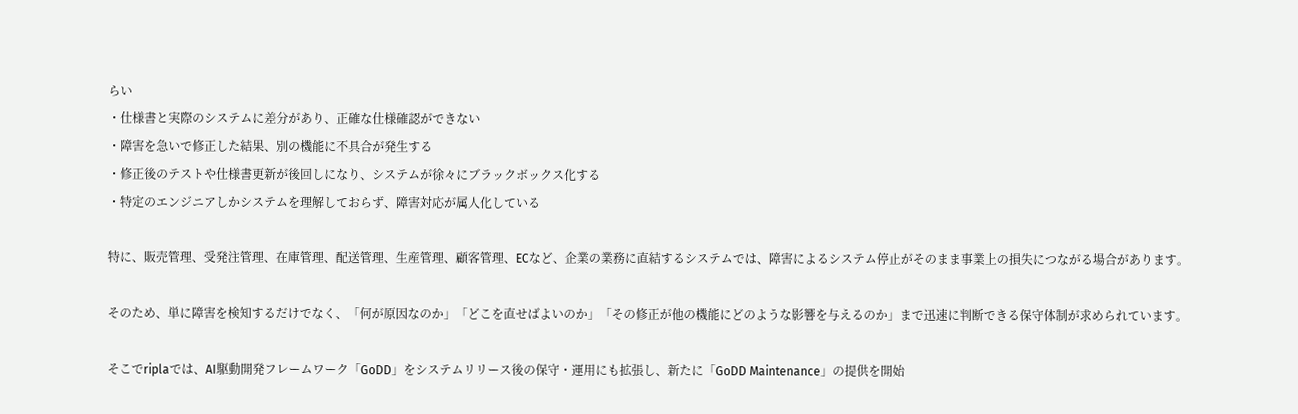らい
・仕様書と実際のシステムに差分があり、正確な仕様確認ができない
・障害を急いで修正した結果、別の機能に不具合が発生する
・修正後のテストや仕様書更新が後回しになり、システムが徐々にブラックボックス化する
・特定のエンジニアしかシステムを理解しておらず、障害対応が属人化している

特に、販売管理、受発注管理、在庫管理、配送管理、生産管理、顧客管理、ECなど、企業の業務に直結するシステムでは、障害によるシステム停止がそのまま事業上の損失につながる場合があります。

そのため、単に障害を検知するだけでなく、「何が原因なのか」「どこを直せばよいのか」「その修正が他の機能にどのような影響を与えるのか」まで迅速に判断できる保守体制が求められています。

そこでriplaでは、AI駆動開発フレームワーク「GoDD」をシステムリリース後の保守・運用にも拡張し、新たに「GoDD Maintenance」の提供を開始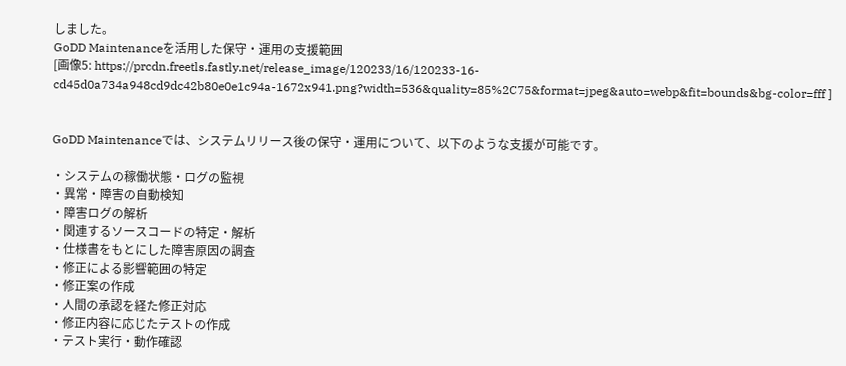しました。
GoDD Maintenanceを活用した保守・運用の支援範囲
[画像5: https://prcdn.freetls.fastly.net/release_image/120233/16/120233-16-cd45d0a734a948cd9dc42b80e0e1c94a-1672x941.png?width=536&quality=85%2C75&format=jpeg&auto=webp&fit=bounds&bg-color=fff ]


GoDD Maintenanceでは、システムリリース後の保守・運用について、以下のような支援が可能です。

・システムの稼働状態・ログの監視
・異常・障害の自動検知
・障害ログの解析
・関連するソースコードの特定・解析
・仕様書をもとにした障害原因の調査
・修正による影響範囲の特定
・修正案の作成
・人間の承認を経た修正対応
・修正内容に応じたテストの作成
・テスト実行・動作確認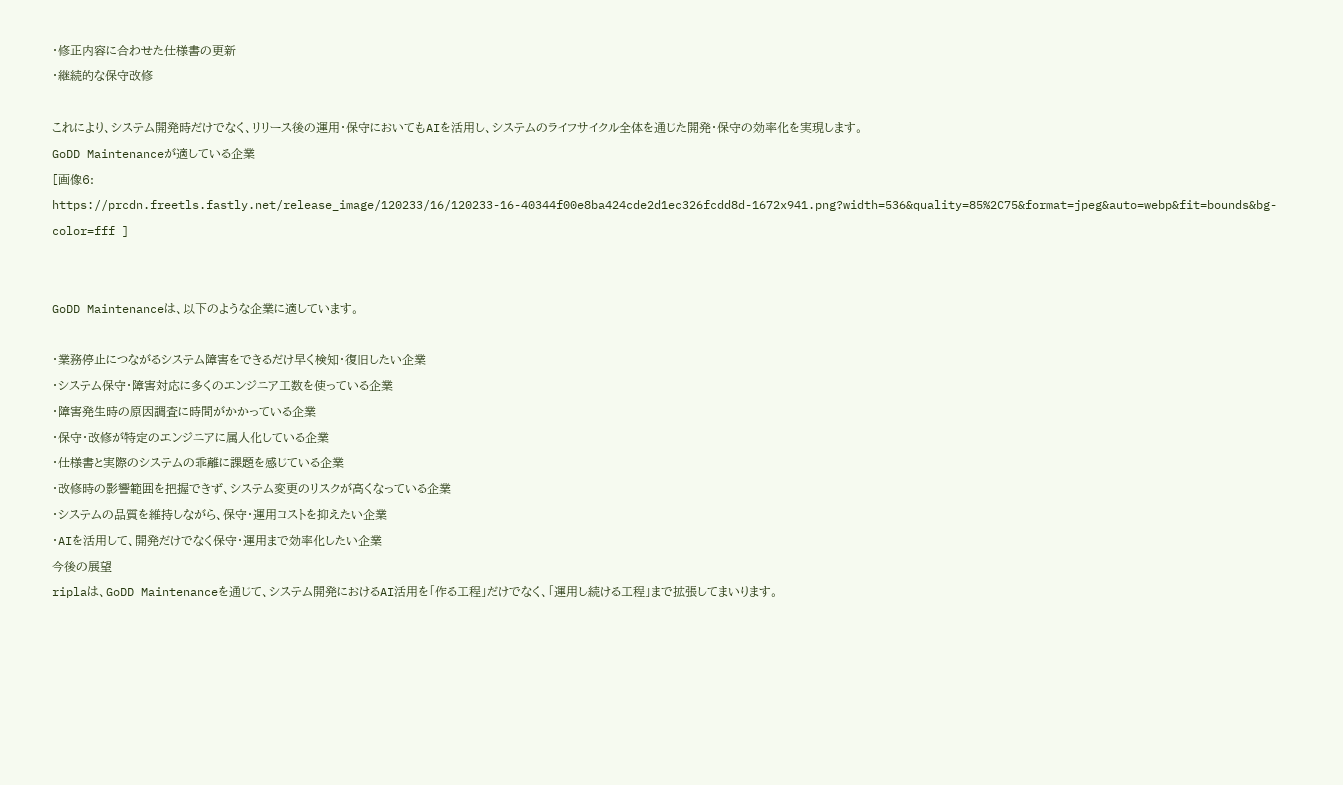・修正内容に合わせた仕様書の更新
・継続的な保守改修

これにより、システム開発時だけでなく、リリース後の運用・保守においてもAIを活用し、システムのライフサイクル全体を通じた開発・保守の効率化を実現します。
GoDD Maintenanceが適している企業
[画像6: https://prcdn.freetls.fastly.net/release_image/120233/16/120233-16-40344f00e8ba424cde2d1ec326fcdd8d-1672x941.png?width=536&quality=85%2C75&format=jpeg&auto=webp&fit=bounds&bg-color=fff ]


GoDD Maintenanceは、以下のような企業に適しています。

・業務停止につながるシステム障害をできるだけ早く検知・復旧したい企業
・システム保守・障害対応に多くのエンジニア工数を使っている企業
・障害発生時の原因調査に時間がかかっている企業
・保守・改修が特定のエンジニアに属人化している企業
・仕様書と実際のシステムの乖離に課題を感じている企業
・改修時の影響範囲を把握できず、システム変更のリスクが高くなっている企業
・システムの品質を維持しながら、保守・運用コストを抑えたい企業
・AIを活用して、開発だけでなく保守・運用まで効率化したい企業
今後の展望
riplaは、GoDD Maintenanceを通じて、システム開発におけるAI活用を「作る工程」だけでなく、「運用し続ける工程」まで拡張してまいります。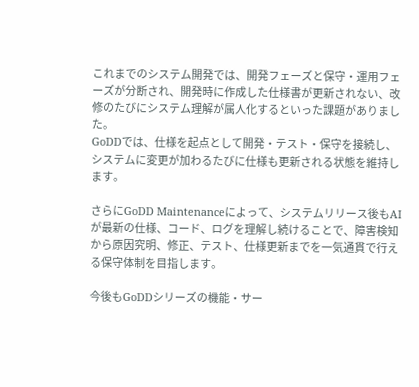これまでのシステム開発では、開発フェーズと保守・運用フェーズが分断され、開発時に作成した仕様書が更新されない、改修のたびにシステム理解が属人化するといった課題がありました。
GoDDでは、仕様を起点として開発・テスト・保守を接続し、システムに変更が加わるたびに仕様も更新される状態を維持します。

さらにGoDD Maintenanceによって、システムリリース後もAIが最新の仕様、コード、ログを理解し続けることで、障害検知から原因究明、修正、テスト、仕様更新までを一気通貫で行える保守体制を目指します。

今後もGoDDシリーズの機能・サー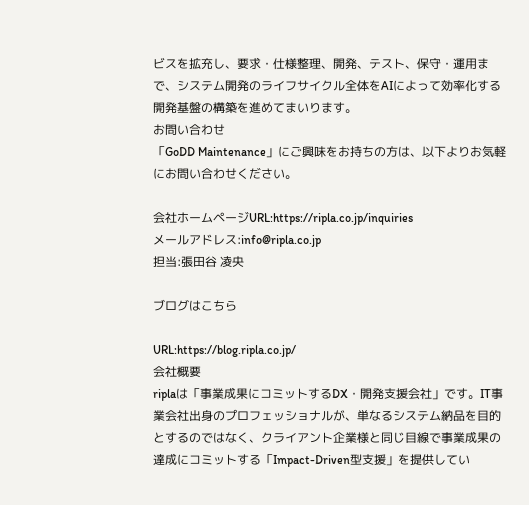ビスを拡充し、要求・仕様整理、開発、テスト、保守・運用まで、システム開発のライフサイクル全体をAIによって効率化する開発基盤の構築を進めてまいります。
お問い合わせ
「GoDD Maintenance」にご興味をお持ちの方は、以下よりお気軽にお問い合わせください。

会社ホームページURL:https://ripla.co.jp/inquiries
メールアドレス:info@ripla.co.jp
担当:張田谷 凌央

ブログはこちら

URL:https://blog.ripla.co.jp/
会社概要
riplaは「事業成果にコミットするDX・開発支援会社」です。IT事業会社出身のプロフェッショナルが、単なるシステム納品を目的とするのではなく、クライアント企業様と同じ目線で事業成果の達成にコミットする「Impact-Driven型支援」を提供してい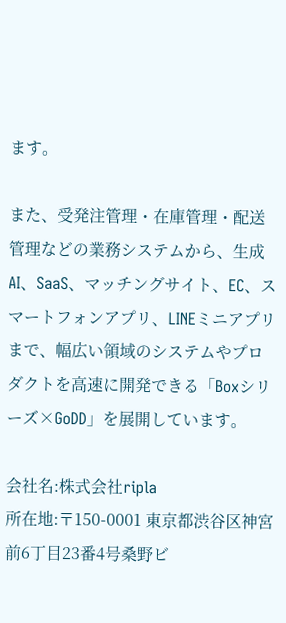ます。

また、受発注管理・在庫管理・配送管理などの業務システムから、生成AI、SaaS、マッチングサイト、EC、スマートフォンアプリ、LINEミニアプリまで、幅広い領域のシステムやプロダクトを高速に開発できる「Boxシリーズ×GoDD」を展開しています。

会社名:株式会社ripla
所在地:〒150-0001 東京都渋谷区神宮前6丁目23番4号桑野ビ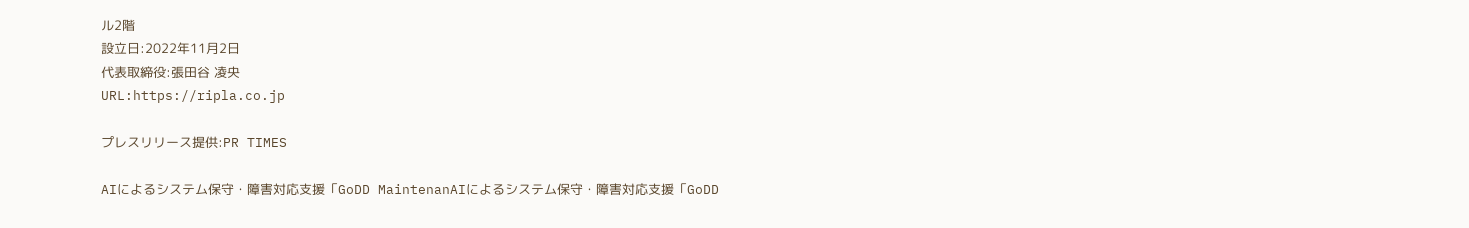ル2階
設立日:2022年11月2日
代表取締役:張田谷 凌央
URL:https://ripla.co.jp

プレスリリース提供:PR TIMES

AIによるシステム保守・障害対応支援「GoDD MaintenanAIによるシステム保守・障害対応支援「GoDD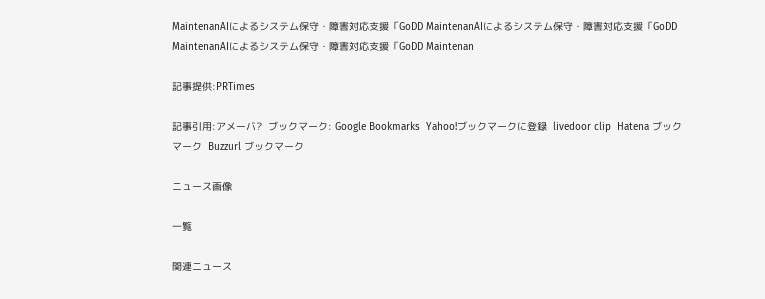MaintenanAIによるシステム保守・障害対応支援「GoDD MaintenanAIによるシステム保守・障害対応支援「GoDD MaintenanAIによるシステム保守・障害対応支援「GoDD Maintenan

記事提供:PRTimes

記事引用:アメーバ?  ブックマーク: Google Bookmarks  Yahoo!ブックマークに登録  livedoor clip  Hatena ブックマーク  Buzzurl ブックマーク

ニュース画像

一覧

関連ニュース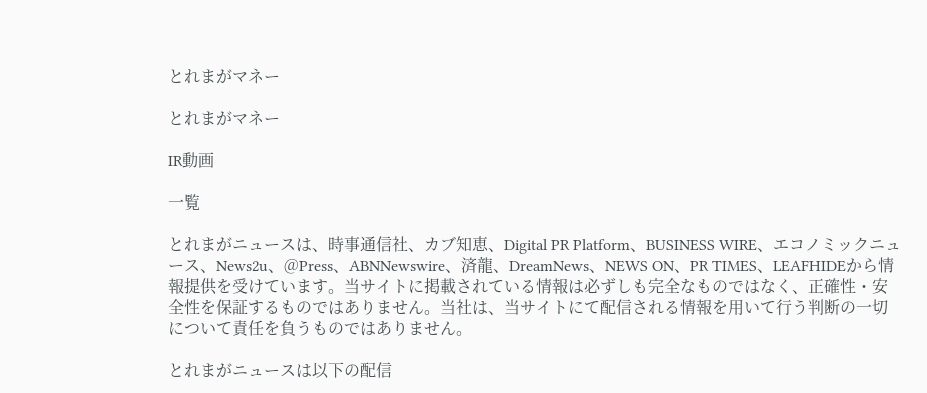とれまがマネー

とれまがマネー

IR動画

一覧

とれまがニュースは、時事通信社、カブ知恵、Digital PR Platform、BUSINESS WIRE、エコノミックニュース、News2u、@Press、ABNNewswire、済龍、DreamNews、NEWS ON、PR TIMES、LEAFHIDEから情報提供を受けています。当サイトに掲載されている情報は必ずしも完全なものではなく、正確性・安全性を保証するものではありません。当社は、当サイトにて配信される情報を用いて行う判断の一切について責任を負うものではありません。

とれまがニュースは以下の配信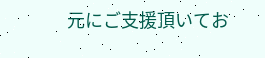元にご支援頂いてお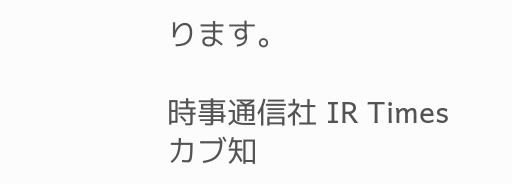ります。

時事通信社 IR Times カブ知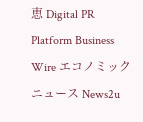恵 Digital PR Platform Business Wire エコノミックニュース News2u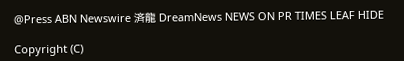@Press ABN Newswire 済龍 DreamNews NEWS ON PR TIMES LEAF HIDE

Copyright (C)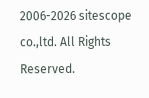2006-2026 sitescope co.,ltd. All Rights Reserved.